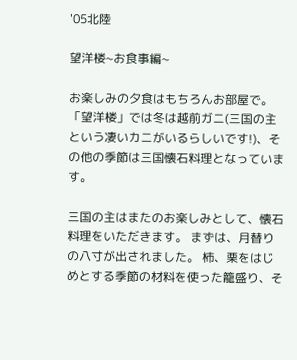'05北陸

望洋楼~お食事編~

お楽しみの夕食はもちろんお部屋で。 「望洋楼」では冬は越前ガニ(三国の主という凄いカニがいるらしいです!)、その他の季節は三国懐石料理となっています。

三国の主はまたのお楽しみとして、懐石料理をいただきます。 まずは、月替りの八寸が出されました。 柿、栗をはじめとする季節の材料を使った籠盛り、そ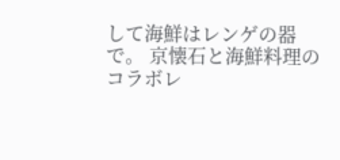して海鮮はレンゲの器で。 京懐石と海鮮料理のコラボレ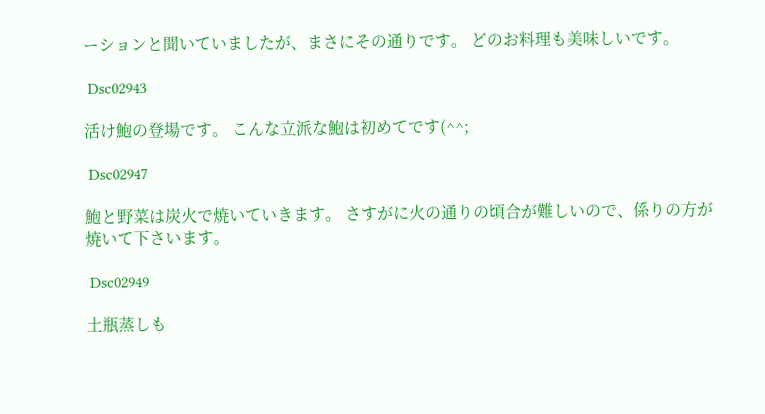ーションと聞いていましたが、まさにその通りです。 どのお料理も美味しいです。

 Dsc02943

活け鮑の登場です。 こんな立派な鮑は初めてです(^^;

 Dsc02947

鮑と野菜は炭火で焼いていきます。 さすがに火の通りの頃合が難しいので、係りの方が焼いて下さいます。

 Dsc02949

土瓶蒸しも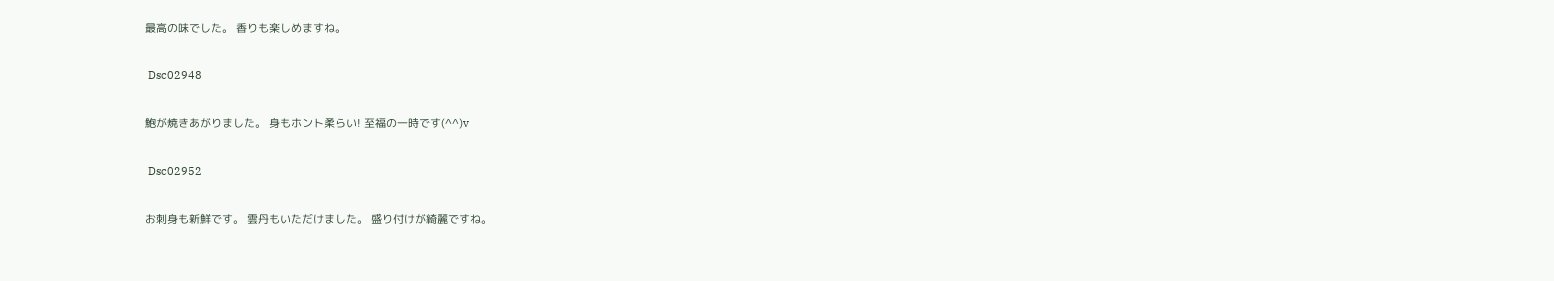最高の味でした。 香りも楽しめますね。

 Dsc02948

鮑が焼きあがりました。 身もホント柔らい! 至福の一時です(^^)v

 Dsc02952

お刺身も新鮮です。 雲丹もいただけました。 盛り付けが綺麗ですね。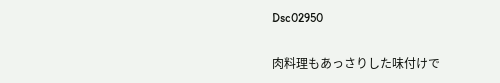Dsc02950

肉料理もあっさりした味付けで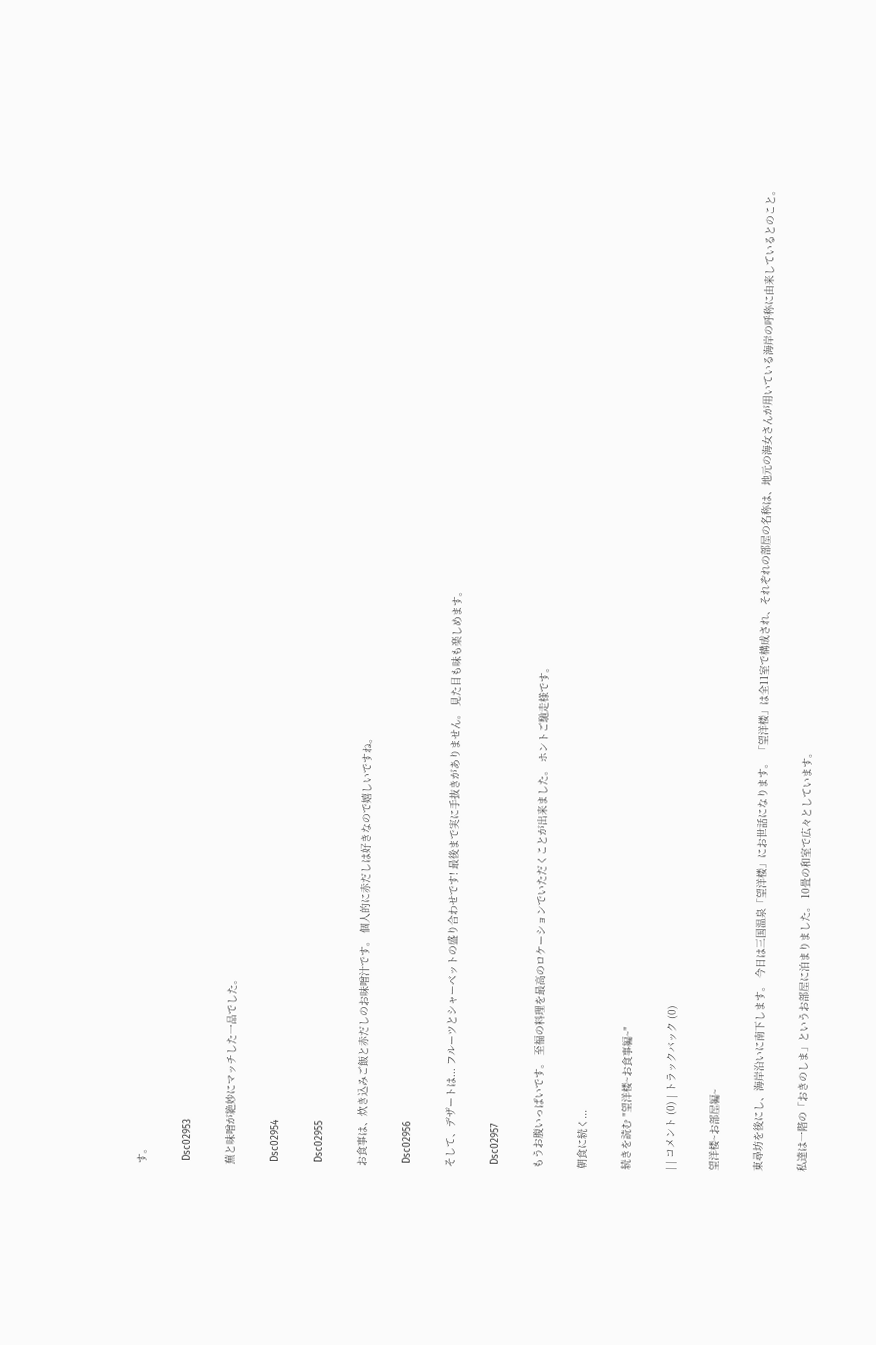す。

 Dsc02953

蕪と味噌が絶妙にマッチした一品でした。

 Dsc02954

 Dsc02955

お食事は、炊き込みご飯と赤だしのお味噌汁です。 個人的に赤だしは好きなので嬉しいですね。

 Dsc02956

そして、デザートは... フルーツとシャーベットの盛り合わせです! 最後まで実に手抜きがありません。 見た目も味も楽しめます。

 Dsc02957

もうお腹いっぱいです。 至福の料理を最高のロケーションでいただくことが出来ました。 ホントご馳走様です。

朝食に続く...

続きを読む "望洋楼~お食事編~"

| | コメント (0) | トラックバック (0)

望洋楼~お部屋編~

東尋坊を後にし、海岸沿いに南下します。 今日は三国温泉「望洋楼」にお世話になります。 「望洋楼」は全11室で構成され、それぞれの部屋の名称は、地元の海女さんが用いている海岸の呼称に由来しているとのこと。

私達は一階の「おきのしま」というお部屋に泊まりました。 10畳の和室で広々としています。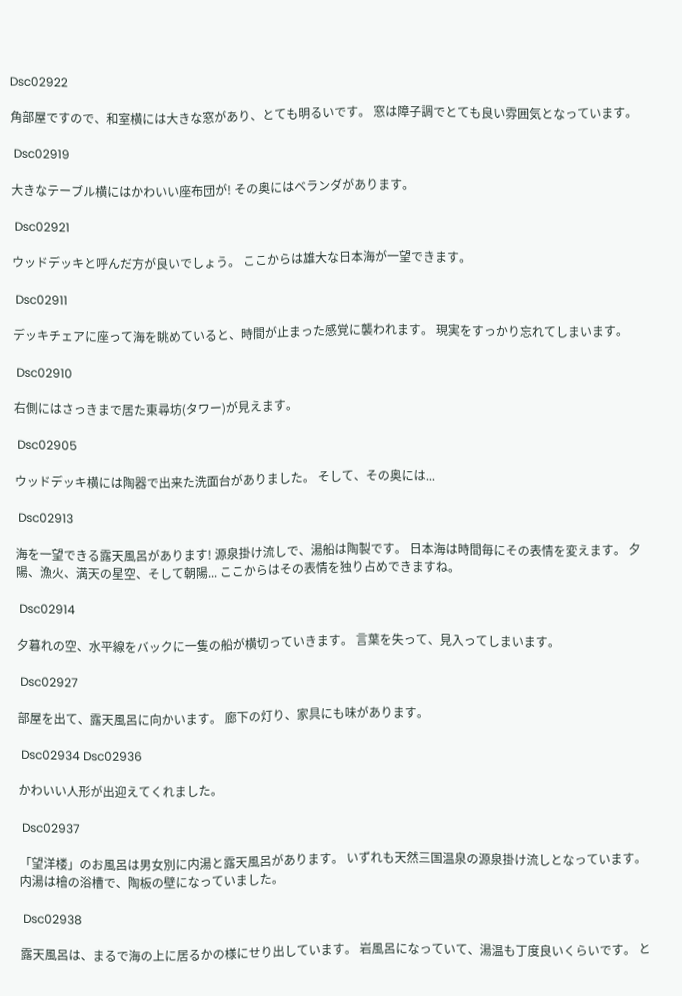Dsc02922

角部屋ですので、和室横には大きな窓があり、とても明るいです。 窓は障子調でとても良い雰囲気となっています。

 Dsc02919

大きなテーブル横にはかわいい座布団が! その奥にはベランダがあります。

 Dsc02921

ウッドデッキと呼んだ方が良いでしょう。 ここからは雄大な日本海が一望できます。

 Dsc02911

デッキチェアに座って海を眺めていると、時間が止まった感覚に襲われます。 現実をすっかり忘れてしまいます。

 Dsc02910

右側にはさっきまで居た東尋坊(タワー)が見えます。

 Dsc02905

ウッドデッキ横には陶器で出来た洗面台がありました。 そして、その奥には...

 Dsc02913

海を一望できる露天風呂があります! 源泉掛け流しで、湯船は陶製です。 日本海は時間毎にその表情を変えます。 夕陽、漁火、満天の星空、そして朝陽... ここからはその表情を独り占めできますね。

 Dsc02914

夕暮れの空、水平線をバックに一隻の船が横切っていきます。 言葉を失って、見入ってしまいます。

 Dsc02927

部屋を出て、露天風呂に向かいます。 廊下の灯り、家具にも味があります。

 Dsc02934 Dsc02936

かわいい人形が出迎えてくれました。

 Dsc02937

「望洋楼」のお風呂は男女別に内湯と露天風呂があります。 いずれも天然三国温泉の源泉掛け流しとなっています。 内湯は檜の浴槽で、陶板の壁になっていました。

 Dsc02938

露天風呂は、まるで海の上に居るかの様にせり出しています。 岩風呂になっていて、湯温も丁度良いくらいです。 と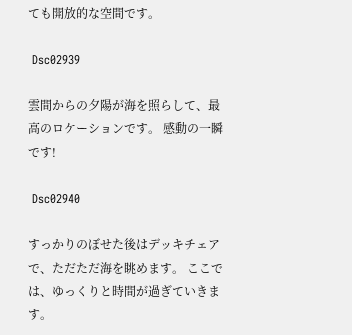ても開放的な空間です。

 Dsc02939

雲間からの夕陽が海を照らして、最高のロケーションです。 感動の一瞬です!

 Dsc02940

すっかりのぼせた後はデッキチェアで、ただただ海を眺めます。 ここでは、ゆっくりと時間が過ぎていきます。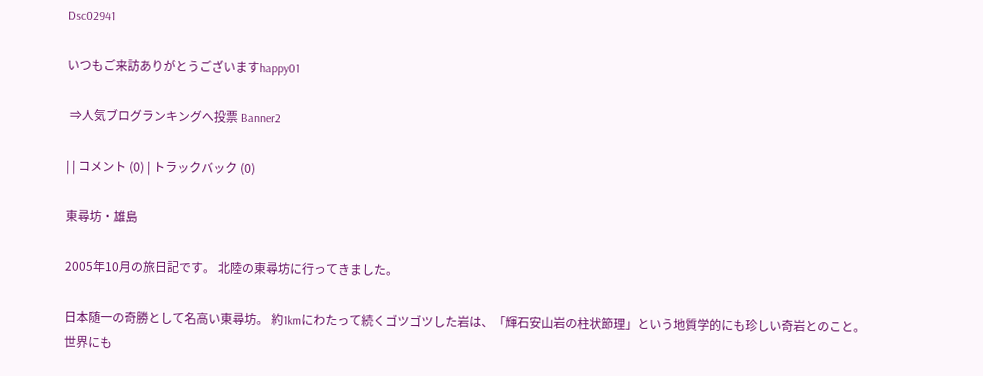Dsc02941

いつもご来訪ありがとうございますhappy01

 ⇒人気ブログランキングへ投票 Banner2

| | コメント (0) | トラックバック (0)

東尋坊・雄島

2005年10月の旅日記です。 北陸の東尋坊に行ってきました。

日本随一の奇勝として名高い東尋坊。 約1kmにわたって続くゴツゴツした岩は、「輝石安山岩の柱状節理」という地質学的にも珍しい奇岩とのこと。 世界にも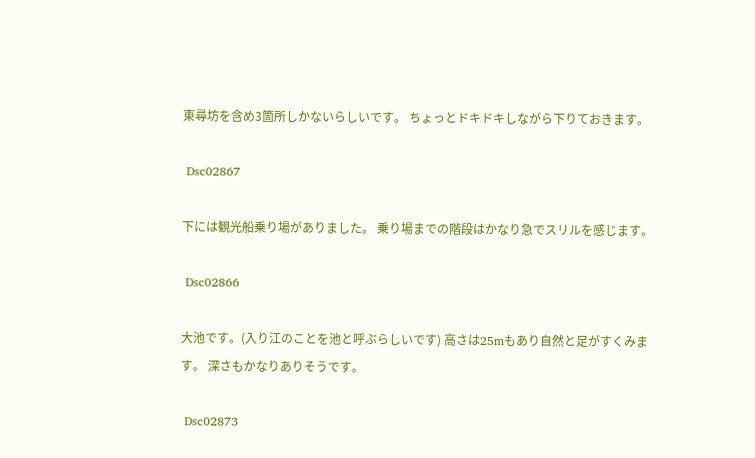東尋坊を含め3箇所しかないらしいです。 ちょっとドキドキしながら下りておきます。

 Dsc02867

下には観光船乗り場がありました。 乗り場までの階段はかなり急でスリルを感じます。

 Dsc02866

大池です。(入り江のことを池と呼ぶらしいです) 高さは25mもあり自然と足がすくみます。 深さもかなりありそうです。

 Dsc02873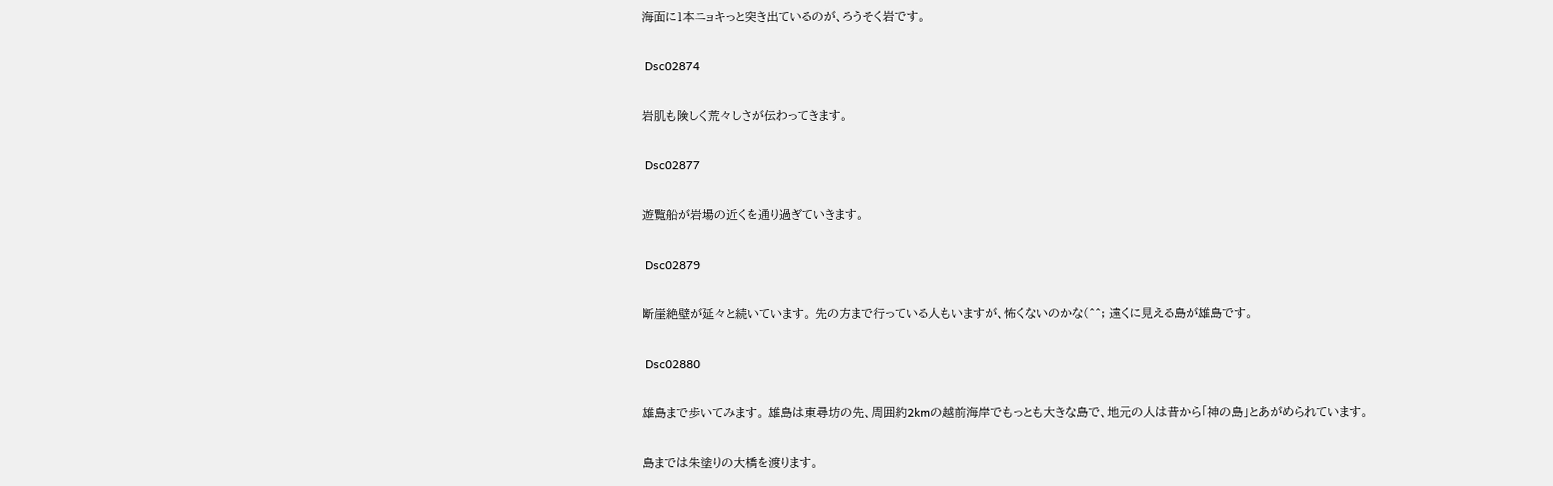海面に1本ニョキっと突き出ているのが、ろうそく岩です。

 Dsc02874

岩肌も険しく荒々しさが伝わってきます。

 Dsc02877

遊覧船が岩場の近くを通り過ぎていきます。

 Dsc02879

断崖絶壁が延々と続いています。 先の方まで行っている人もいますが、怖くないのかな(^^; 遠くに見える島が雄島です。

 Dsc02880

雄島まで歩いてみます。 雄島は東尋坊の先、周囲約2kmの越前海岸でもっとも大きな島で、地元の人は昔から「神の島」とあがめられています。

島までは朱塗りの大橋を渡ります。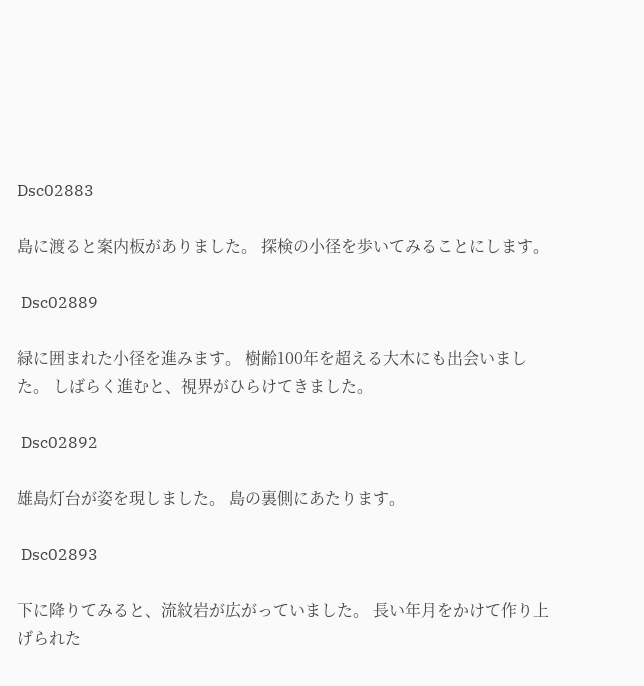Dsc02883

島に渡ると案内板がありました。 探検の小径を歩いてみることにします。

 Dsc02889

緑に囲まれた小径を進みます。 樹齢100年を超える大木にも出会いました。 しばらく進むと、視界がひらけてきました。

 Dsc02892

雄島灯台が姿を現しました。 島の裏側にあたります。

 Dsc02893

下に降りてみると、流紋岩が広がっていました。 長い年月をかけて作り上げられた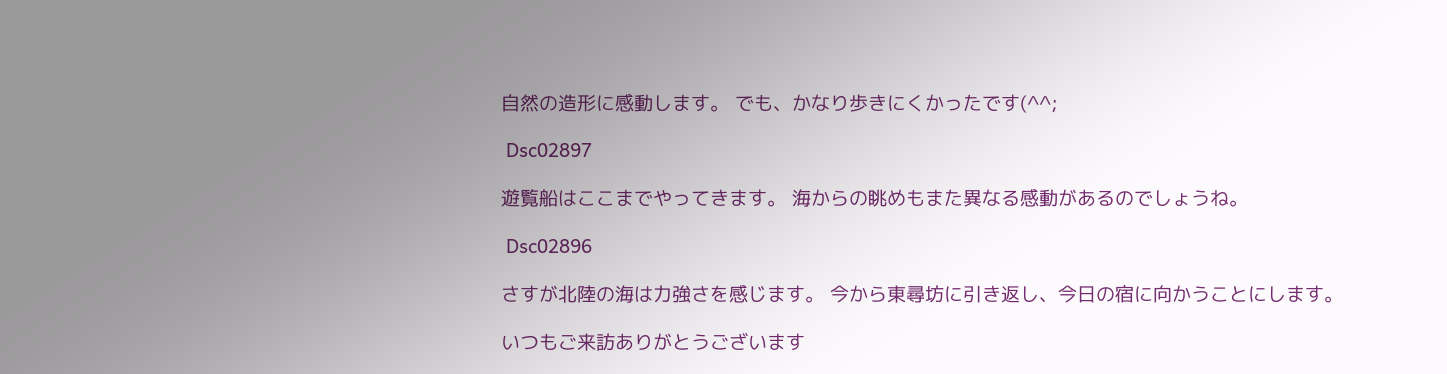自然の造形に感動します。 でも、かなり歩きにくかったです(^^;

 Dsc02897

遊覧船はここまでやってきます。 海からの眺めもまた異なる感動があるのでしょうね。

 Dsc02896

さすが北陸の海は力強さを感じます。 今から東尋坊に引き返し、今日の宿に向かうことにします。

いつもご来訪ありがとうございます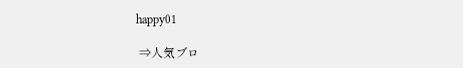happy01

 ⇒人気ブロ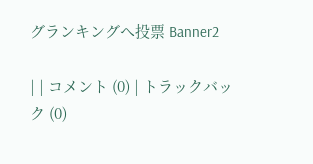グランキングへ投票 Banner2

| | コメント (0) | トラックバック (0)